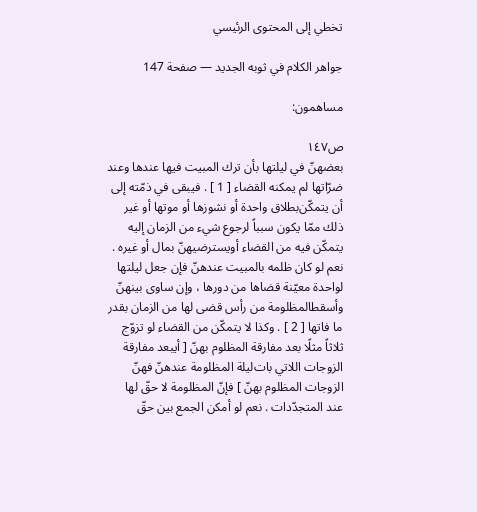تخطي إلى المحتوى الرئيسي

جواهر الكلام في ثوبه الجديد — صفحة 147

مساهمون:

ص١٤٧
بعضهنّ في ليلتها بأن ترك المبيت فيها عندها وعند ضرّاتها لم يمكنه القضاء [ 1 ] . فيبقى في ذمّته إلى أن يتمكّن‌بطلاق واحدة أو نشوزها أو موتها أو غير ذلك ممّا يكون سبباً لرجوع شيء من الزمان إليه يتمكّن فيه من القضاء أويسترضيهنّ بمال أو غيره . نعم لو كان ظلمه بالمبيت عندهنّ فإن جعل ليلتها لواحدة معيّنة قضاها من دورها ، وإن ساوى بينهنّ وأسقطالمظلومة من رأس قضى لها من الزمان بقدر ما فاتها [ 2 ] . وكذا لا يتمكّن من القضاء لو تزوّج ثلاثاً مثلًا بعد مفارقة المظلوم بهنّ [ أيبعد مفارقة الزوجات اللاتي بات‌ليلة المظلومة عندهنّ فهنّ الزوجات المظلوم بهنّ ] فإنّ المظلومة لا حقّ لها عند المتجدّدات . نعم لو أمكن الجمع بين حقّ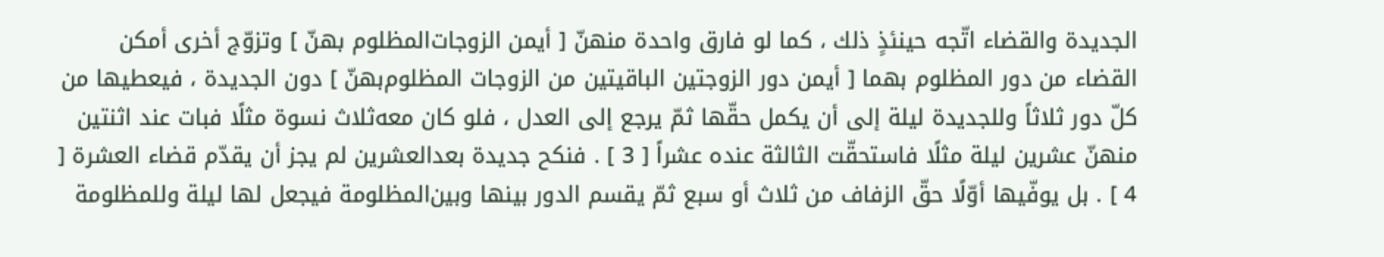الجديدة والقضاء اتّجه حينئذٍ ذلك ، كما لو فارق واحدة منهنّ [ أيمن الزوجات‌المظلوم بهنّ ] وتزوّج أخرى أمكن القضاء من دور المظلوم بهما [ أيمن دور الزوجتين الباقيتين من الزوجات المظلوم‌بهنّ ] دون الجديدة ، فيعطيها من كلّ دور ثلاثاً وللجديدة ليلة إلى أن يكمل حقّها ثمّ يرجع إلى العدل ، فلو كان معه‌ثلاث نسوة مثلًا فبات عند اثنتين منهنّ عشرين ليلة مثلًا فاستحقّت الثالثة عنده عشراً [ 3 ] . فنكح جديدة بعدالعشرين لم يجز أن يقدّم قضاء العشرة [ 4 ] . بل يوفّيها أوّلًا حقّ الزفاف من ثلاث أو سبع ثمّ يقسم الدور بينها وبين‌المظلومة فيجعل لها ليلة وللمظلومة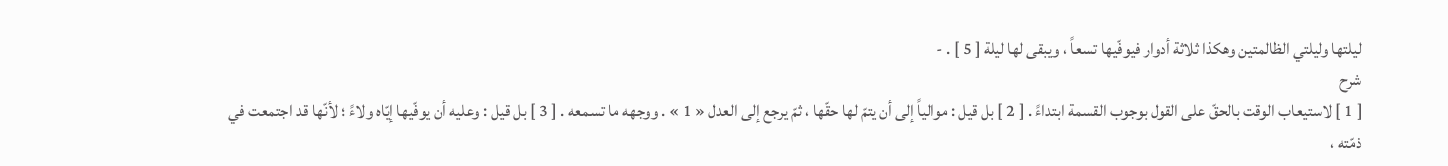ليلتها وليلتي الظالمتين وهكذا ثلاثة أدوار فيوفّيها تسعاً ، ويبقى لها ليلة [ 5 ] . -
شرح
[ 1 ] لاستيعاب الوقت بالحقّ على القول بوجوب القسمة ابتداءً . [ 2 ] بل قيل : موالياً إلى أن يتمّ لها حقّها ، ثمّ يرجع إلى العدل « 1 » . ووجهه ما تسمعه . [ 3 ] بل قيل : وعليه أن يوفّيها إيّاه ولاءً ؛ لأنّها قد اجتمعت في ذمّته ،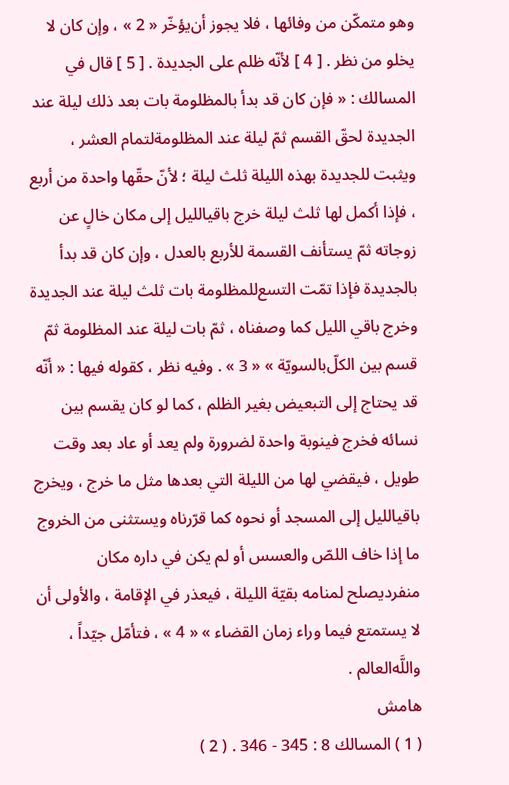وهو متمكّن من وفائها ، فلا يجوز أن‌يؤخّر « 2 » ، وإن كان لا يخلو من نظر . [ 4 ] لأنّه ظلم على الجديدة . [ 5 ] قال في المسالك : « فإن كان قد بدأ بالمظلومة بات بعد ذلك ليلة عند الجديدة لحقّ القسم ثمّ ليلة عند المظلومةلتمام العشر ، ويثبت للجديدة بهذه الليلة ثلث ليلة ؛ لأنّ حقّها واحدة من أربع ، فإذا أكمل لها ثلث ليلة خرج باقيالليل إلى مكان خالٍ عن زوجاته ثمّ يستأنف القسمة للأربع بالعدل ، وإن كان قد بدأ بالجديدة فإذا تمّت التسع‌للمظلومة بات ثلث ليلة عند الجديدة وخرج باقي الليل كما وصفناه ، ثمّ بات ليلة عند المظلومة ثمّ قسم بين الكل‌ّبالسويّة » « 3 » . وفيه نظر ، كقوله فيها : « أنّه قد يحتاج إلى التبعيض بغير الظلم ، كما لو كان يقسم بين نسائه فخرج فينوبة واحدة لضرورة ولم يعد أو عاد بعد وقت طويل ، فيقضي لها من الليلة التي بعدها مثل ما خرج ، ويخرج باقيالليل إلى المسجد أو نحوه كما قرّرناه ويستثنى من الخروج ما إذا خاف اللصّ والعسس أو لم يكن في داره مكان منفرديصلح لمنامه بقيّة الليلة ، فيعذر في الإقامة ، والأولى أن لا يستمتع فيما وراء زمان القضاء » « 4 » ، فتأمّل جيّداً ، واللَّه‌العالم .
هامش
( 1 ) المسالك 8 : 345 - 346 . ( 2 )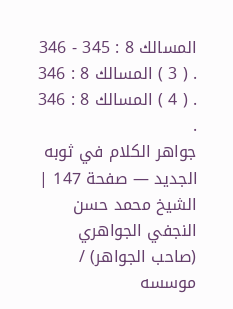المسالك 8 : 345 - 346 . ( 3 ) المسالك 8 : 346 . ( 4 ) المسالك 8 : 346 .
جواهر الكلام في ثوبه الجديد — صفحة 147 | الشيخ محمد حسن النجفي الجواهري (صاحب الجواهر) / موسسه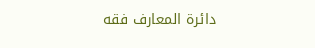دائرة المعارف فقه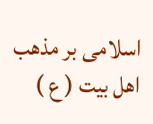اسلامى بر مذهب اهل بيت ( ع )